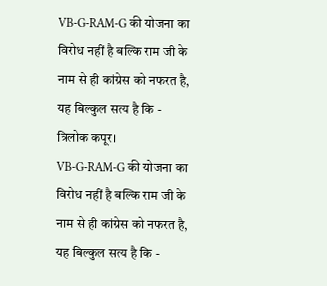VB-G-RAM-G की योजना का विरोध नहीं है बल्कि राम जी के नाम से ही कांग्रेस को नफरत है, यह बिल्कुल सत्य है कि - त्रिलोक कपूर।
VB-G-RAM-G की योजना का विरोध नहीं है बल्कि राम जी के नाम से ही कांग्रेस को नफरत है, यह बिल्कुल सत्य है कि -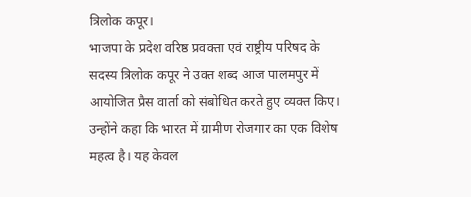त्रिलोक कपूर।
भाजपा के प्रदेश वरिष्ठ प्रवक्ता एवं राष्ट्रीय परिषद के सदस्य त्रिलोक कपूर ने उक्त शब्द आज पालमपुर में आयोजित प्रैस वार्ता को संबोधित करते हुए व्यक्त किए।
उन्होंने कहा कि भारत में ग्रामीण रोजगार का एक विशेष महत्व है। यह केवल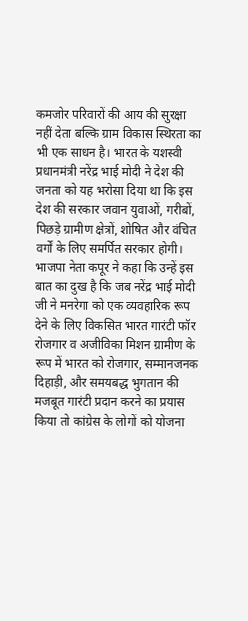कमजोर परिवारों की आय की सुरक्षा नहीं देता बल्कि ग्राम विकास स्थिरता का भी एक साधन है। भारत के यशस्वी प्रधानमंत्री नरेंद्र भाई मोदी ने देश की जनता को यह भरोसा दिया था कि इस देश की सरकार जवान युवाओं, गरीबों, पिछड़े ग्रामीण क्षेत्रों, शोषित और वंचित वर्गों के लिए समर्पित सरकार होगी।
भाजपा नेता कपूर ने कहा कि उन्हें इस बात का दुख है कि जब नरेंद्र भाई मोदी जी ने मनरेगा को एक व्यवहारिक रूप देने के लिए विकसित भारत गारंटी फॉर रोजगार व अजीविका मिशन ग्रामीण के रूप में भारत को रोजगार, सम्मानजनक दिहाड़ी, और समयबद्ध भुगतान की मजबूत गारंटी प्रदान करने का प्रयास किया तो कांग्रेस के लोगों को योजना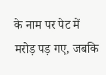के नाम पर पेट में मरोड़ पड़ गए, जबकि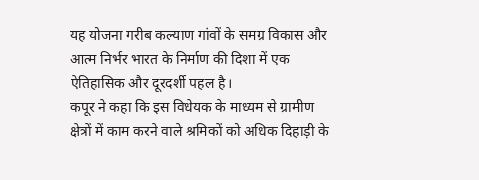यह योजना गरीब कल्याण गांवों के समग्र विकास और आत्म निर्भर भारत के निर्माण की दिशा में एक ऐतिहासिक और दूरदर्शी पहल है।
कपूर ने कहा कि इस विधेयक के माध्यम से ग्रामीण क्षेत्रों में काम करने वाले श्रमिकों को अधिक दिहाड़ी के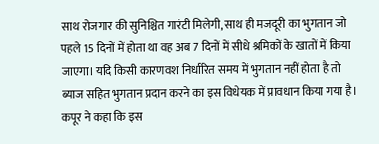साथ रोजगार की सुनिश्चित गारंटी मिलेगी, साथ ही मजदूरी का भुगतान जो पहले 15 दिनों में होता था वह अब 7 दिनों में सीधे श्रमिकों के खातों में किया जाएगा। यदि किसी कारणवश निर्धारित समय में भुगतान नहीं होता है तो ब्याज सहित भुगतान प्रदान करने का इस विधेयक में प्रावधान किया गया है।
कपूर ने कहा कि इस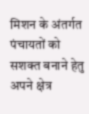मिशन के अंतर्गत पंचायतों को सशक्त बनाने हेतु अपने क्षेत्र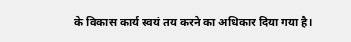के विकास कार्य स्वयं तय करने का अधिकार दिया गया है।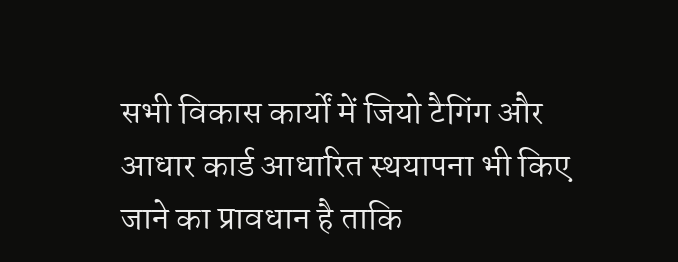सभी विकास कार्यों में जियो टैगिंग और आधार कार्ड आधारित स्थयापना भी किए जाने का प्रावधान है ताकि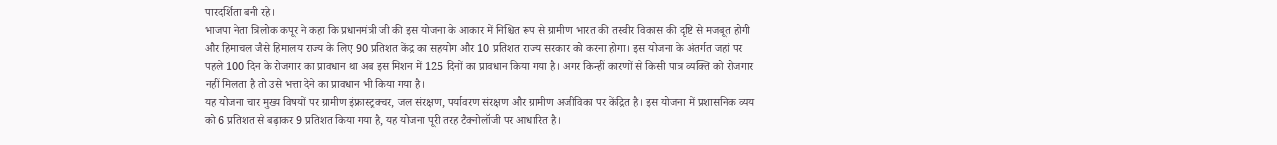पारदर्शिता बनी रहे।
भाजपा नेता त्रिलोक कपूर ने कहा कि प्रधानमंत्री जी की इस योजना के आकार में निश्चित रूप से ग्रामीण भारत की तस्वीर विकास की दृष्टि से मजबूत होगी और हिमाचल जैसे हिमालय राज्य के लिए 90 प्रतिशत केंद्र का सहयोग और 10 प्रतिशत राज्य सरकार को करना होगा। इस योजना के अंतर्गत जहां पर पहले 100 दिन के रोजगार का प्रावधान था अब इस मिशन में 125 दिनों का प्रावधान किया गया है। अगर किन्हीं कारणों से किसी पात्र व्यक्ति को रोजगार नहीं मिलता है तो उसे भत्ता देने का प्रावधान भी किया गया है।
यह योजना चार मुख्य विषयों पर ग्रामीण इंफ्रास्ट्रक्चर, जल संरक्षण, पर्यावरण संरक्षण और ग्रामीण अजीविका पर केंद्रित है। इस योजना में प्रशासनिक व्यय को 6 प्रतिशत से बढ़ाकर 9 प्रतिशत किया गया है, यह योजना पूरी तरह टैक्नोलॉजी पर आधारित है।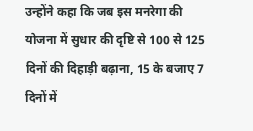उन्होंने कहा कि जब इस मनरेगा की योजना में सुधार की दृष्टि से 100 से 125 दिनों की दिहाड़ी बढ़ाना, 15 के बजाए 7 दिनों में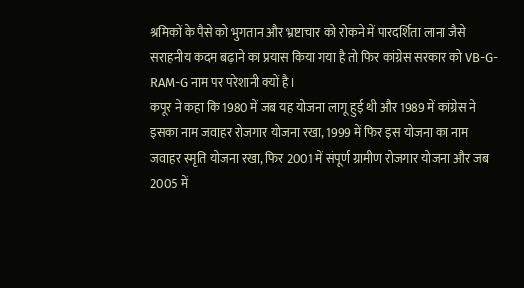श्रमिकों के पैसे को भुगतान और भ्रष्टाचार को रोकने में पारदर्शिता लाना जैसे सराहनीय कदम बढ़ाने का प्रयास किया गया है तो फिर कांग्रेस सरकार को VB-G-RAM-G नाम पर परेशानी क्यों है।
कपूर ने कहा कि 1980 में जब यह योजना लागू हुई थी और 1989 में कांग्रेस ने इसका नाम जवाहर रोजगार योजना रखा, 1999 में फिर इस योजना का नाम जवाहर स्मृति योजना रखा, फिर 2001 में संपूर्ण ग्रामीण रोजगार योजना और जब 2005 में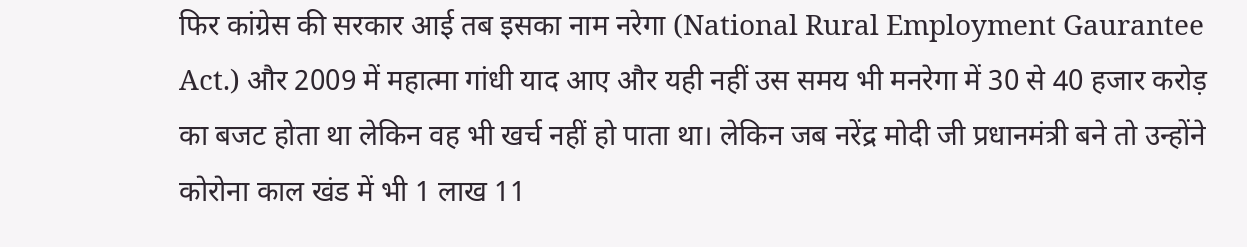फिर कांग्रेस की सरकार आई तब इसका नाम नरेगा (National Rural Employment Gaurantee Act.) और 2009 में महात्मा गांधी याद आए और यही नहीं उस समय भी मनरेगा में 30 से 40 हजार करोड़ का बजट होता था लेकिन वह भी खर्च नहीं हो पाता था। लेकिन जब नरेंद्र मोदी जी प्रधानमंत्री बने तो उन्होंने कोरोना काल खंड में भी 1 लाख 11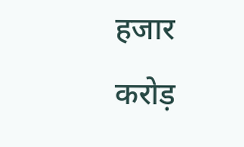हजार करोड़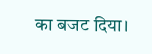का बजट दिया।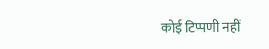कोई टिप्पणी नहीं